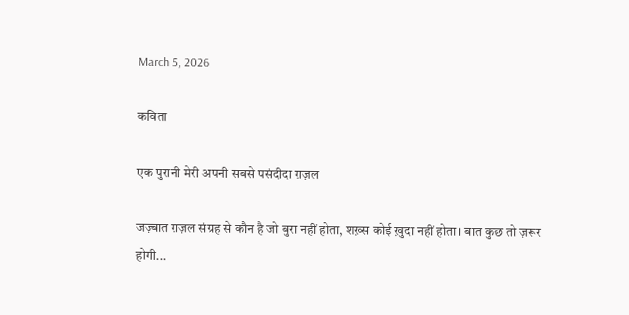March 5, 2026

कविता

एक पुरानी मेरी अपनी सबसे पसंदीदा ग़ज़ल

जज़्बात ग़ज़ल संग्रह से कौन है जो बुरा नहीं होता, शख़्स कोई ख़ुदा नहीं होता। बात कुछ तो ज़रूर होगी...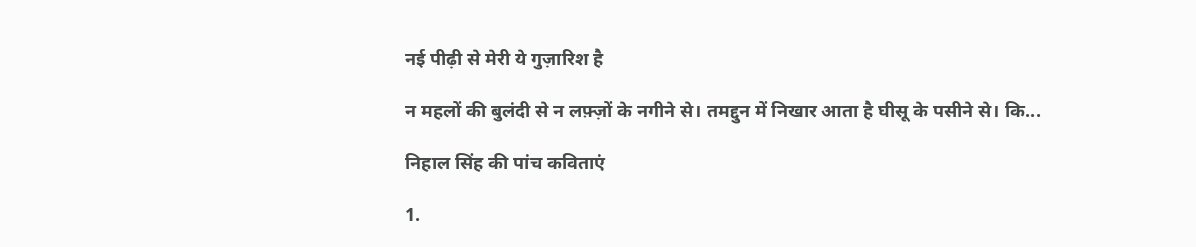नई पीढ़ी से मेरी ये गुज़ारिश है

न महलों की बुलंदी से न लफ़्ज़ों के नगीने से। तमद्दुन में निखार आता है घीसू के पसीने से। कि...

निहाल सिंह की पांच कविताएं

1.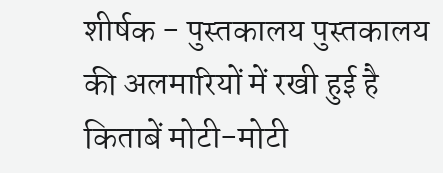शीर्षक - पुस्तकालय पुस्तकालय की अलमारियों में रखी हुई है किताबें मोटी-मोटी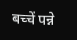बच्चें पन्ने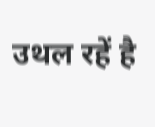उथल रहें है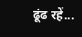ढूंढ रहें...